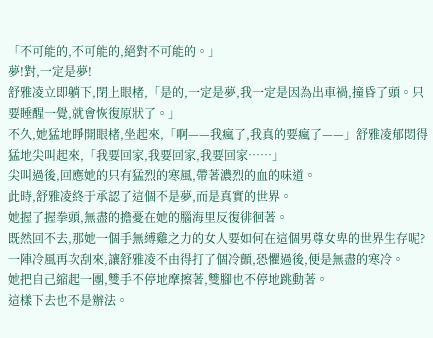「不可能的,不可能的,絕對不可能的。」
夢!對,一定是夢!
舒雅凌立即躺下,閉上眼楮,「是的,一定是夢,我一定是因為出車禍,撞昏了頭。只要睡醒一覺,就會恢復原狀了。」
不久,她猛地睜開眼楮,坐起來,「啊——我瘋了,我真的要瘋了——」舒雅凌郁悶得猛地尖叫起來,「我要回家,我要回家,我要回家……」
尖叫過後,回應她的只有猛烈的寒風,帶著濃烈的血的味道。
此時,舒雅凌終于承認了這個不是夢,而是真實的世界。
她握了握拳頭,無盡的擔憂在她的腦海里反復徘徊著。
既然回不去,那她一個手無縛雞之力的女人要如何在這個男尊女卑的世界生存呢?
一陣冷風再次刮來,讓舒雅凌不由得打了個冷顫,恐懼過後,便是無盡的寒冷。
她把自己縮起一團,雙手不停地摩擦著,雙腳也不停地跳動著。
這樣下去也不是辦法。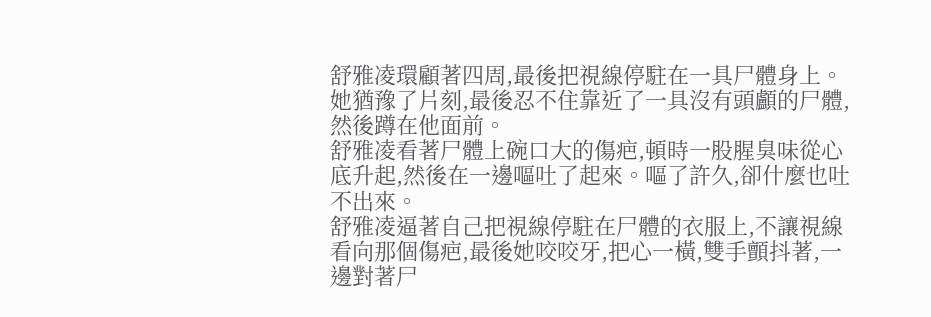舒雅凌環顧著四周,最後把視線停駐在一具尸體身上。她猶豫了片刻,最後忍不住靠近了一具沒有頭顱的尸體,然後蹲在他面前。
舒雅凌看著尸體上碗口大的傷疤,頓時一股腥臭味從心底升起,然後在一邊嘔吐了起來。嘔了許久,卻什麼也吐不出來。
舒雅凌逼著自己把視線停駐在尸體的衣服上,不讓視線看向那個傷疤,最後她咬咬牙,把心一橫,雙手顫抖著,一邊對著尸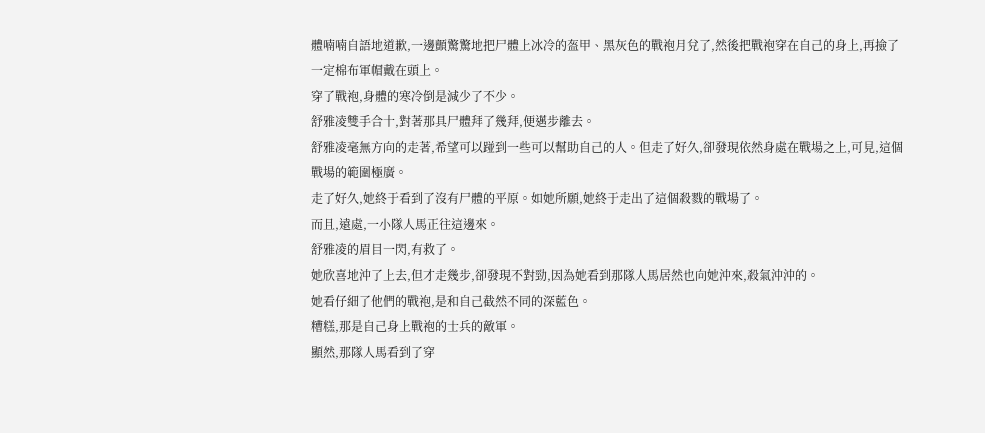體喃喃自語地道歉,一邊顫驚驚地把尸體上冰冷的盔甲、黑灰色的戰袍月兌了,然後把戰袍穿在自己的身上,再撿了一定棉布軍帽戴在頭上。
穿了戰袍,身體的寒冷倒是減少了不少。
舒雅凌雙手合十,對著那具尸體拜了幾拜,便邁步離去。
舒雅凌毫無方向的走著,希望可以踫到一些可以幫助自己的人。但走了好久,卻發現依然身處在戰場之上,可見,這個戰場的範圍極廣。
走了好久,她終于看到了沒有尸體的平原。如她所願,她終于走出了這個殺戮的戰場了。
而且,遠處,一小隊人馬正往這邊來。
舒雅凌的眉目一閃,有救了。
她欣喜地沖了上去,但才走幾步,卻發現不對勁,因為她看到那隊人馬居然也向她沖來,殺氣沖沖的。
她看仔細了他們的戰袍,是和自己截然不同的深藍色。
糟糕,那是自己身上戰袍的士兵的敵軍。
顯然,那隊人馬看到了穿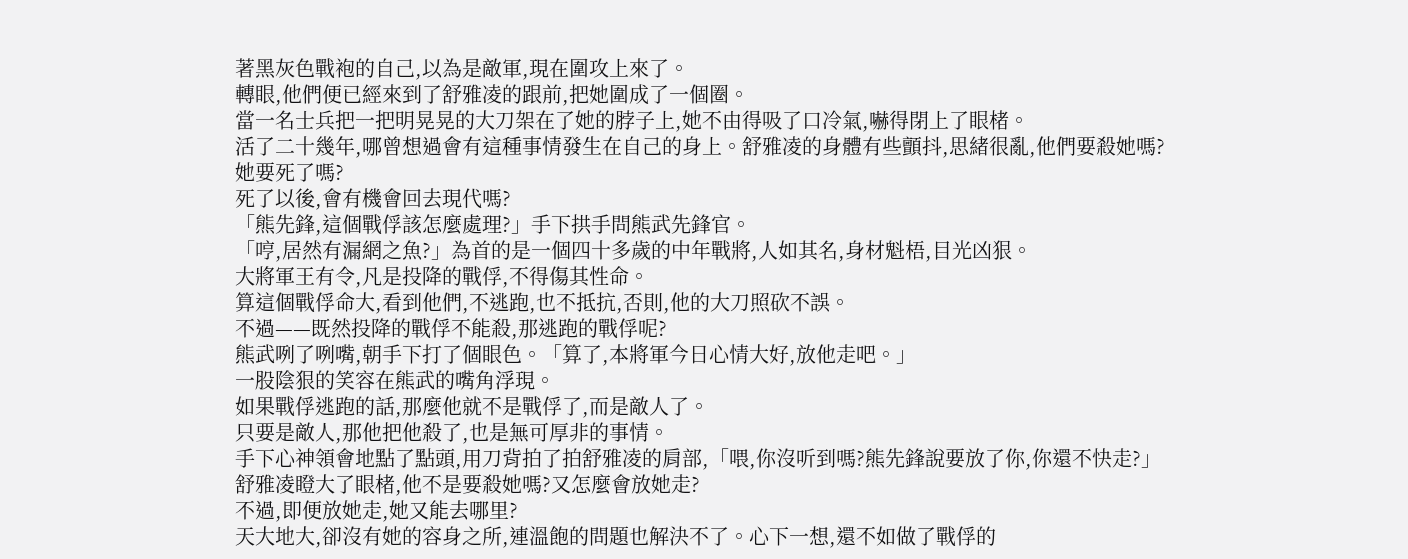著黑灰色戰袍的自己,以為是敵軍,現在圍攻上來了。
轉眼,他們便已經來到了舒雅凌的跟前,把她圍成了一個圈。
當一名士兵把一把明晃晃的大刀架在了她的脖子上,她不由得吸了口冷氣,嚇得閉上了眼楮。
活了二十幾年,哪曾想過會有這種事情發生在自己的身上。舒雅凌的身體有些顫抖,思緒很亂,他們要殺她嗎?
她要死了嗎?
死了以後,會有機會回去現代嗎?
「熊先鋒,這個戰俘該怎麼處理?」手下拱手問熊武先鋒官。
「哼,居然有漏網之魚?」為首的是一個四十多歲的中年戰將,人如其名,身材魁梧,目光凶狠。
大將軍王有令,凡是投降的戰俘,不得傷其性命。
算這個戰俘命大,看到他們,不逃跑,也不抵抗,否則,他的大刀照砍不誤。
不過——既然投降的戰俘不能殺,那逃跑的戰俘呢?
熊武咧了咧嘴,朝手下打了個眼色。「算了,本將軍今日心情大好,放他走吧。」
一股陰狠的笑容在熊武的嘴角浮現。
如果戰俘逃跑的話,那麼他就不是戰俘了,而是敵人了。
只要是敵人,那他把他殺了,也是無可厚非的事情。
手下心神領會地點了點頭,用刀背拍了拍舒雅凌的肩部,「喂,你沒听到嗎?熊先鋒說要放了你,你還不快走?」
舒雅凌瞪大了眼楮,他不是要殺她嗎?又怎麼會放她走?
不過,即便放她走,她又能去哪里?
天大地大,卻沒有她的容身之所,連溫飽的問題也解決不了。心下一想,還不如做了戰俘的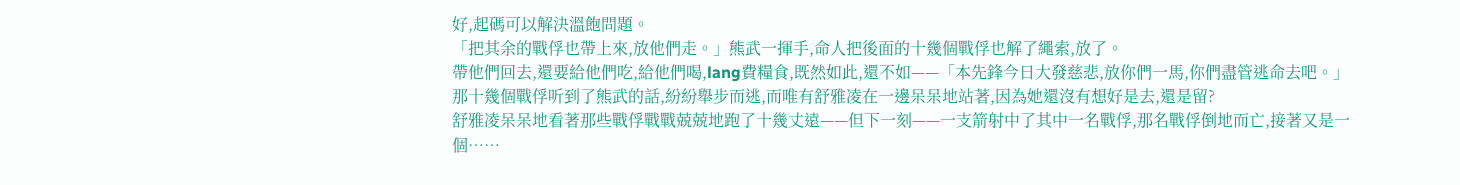好,起碼可以解決溫飽問題。
「把其余的戰俘也帶上來,放他們走。」熊武一揮手,命人把後面的十幾個戰俘也解了繩索,放了。
帶他們回去,還要給他們吃,給他們喝,lang費糧食,既然如此,還不如——「本先鋒今日大發慈悲,放你們一馬,你們盡管逃命去吧。」
那十幾個戰俘听到了熊武的話,紛紛舉步而逃,而唯有舒雅凌在一邊呆呆地站著,因為她還沒有想好是去,還是留?
舒雅凌呆呆地看著那些戰俘戰戰兢兢地跑了十幾丈遠——但下一刻——一支箭射中了其中一名戰俘,那名戰俘倒地而亡,接著又是一個……